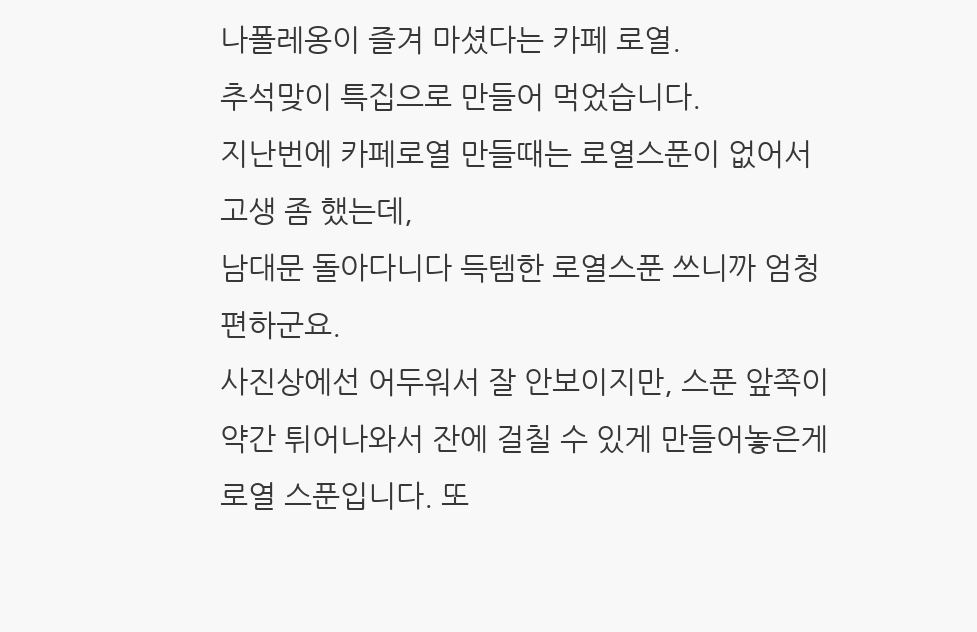나폴레옹이 즐겨 마셨다는 카페 로열.
추석맞이 특집으로 만들어 먹었습니다.
지난번에 카페로열 만들때는 로열스푼이 없어서 고생 좀 했는데,
남대문 돌아다니다 득템한 로열스푼 쓰니까 엄청 편하군요.
사진상에선 어두워서 잘 안보이지만, 스푼 앞쪽이 약간 튀어나와서 잔에 걸칠 수 있게 만들어놓은게 로열 스푼입니다. 또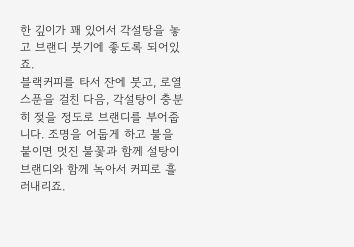한 깊이가 꽤 있어서 각설탕을 놓고 브랜디 붓기에 좋도록 되어있죠.
블랙커피를 타서 잔에 붓고, 로열스푼을 걸친 다음, 각설탕이 충분히 젖을 정도로 브랜디를 부어줍니다. 조명을 어둡게 하고 불을 붙이면 멋진 불꽃과 함께 설탕이 브랜디와 함께 녹아서 커피로 흘러내리죠.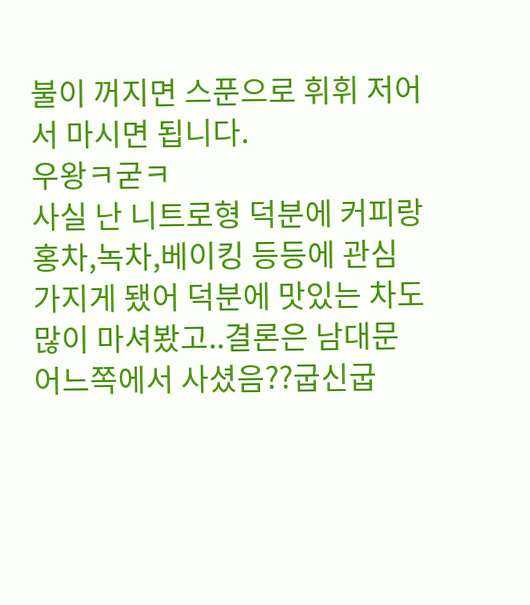불이 꺼지면 스푼으로 휘휘 저어서 마시면 됩니다.
우왕ㅋ굳ㅋ
사실 난 니트로형 덕분에 커피랑 홍차,녹차,베이킹 등등에 관심 가지게 됐어 덕분에 맛있는 차도 많이 마셔봤고..결론은 남대문 어느쪽에서 사셨음??굽신굽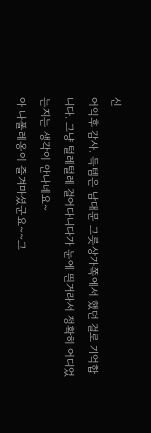신
어익후 감사. 득템은 남대문 그릇상가쪽에서 했던 걸로 기억합니다. 그냥 털레털레 걸어다니다가 눈에 띈거라서 정확히 어디었는지는 생각이 안나네요~
아 나폴레옹이 즐겨마셨군요~~그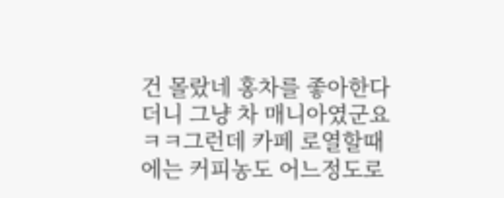건 몰랐네 홍차를 좋아한다더니 그냥 차 매니아였군요 ㅋㅋ그런데 카페 로열할때에는 커피농도 어느정도로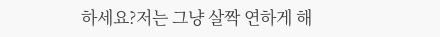하세요?저는 그냥 살짝 연하게 해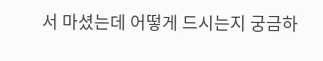서 마셨는데 어떻게 드시는지 궁금하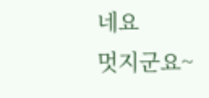네요
멋지군요~